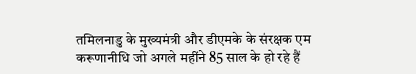तमिलनाडु के मुख्यमंत्री और डीएमके के संरक्षक एम करूणानीधि जो अगले महींने 85 साल के हो रहे हैं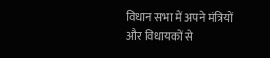विधान सभा में अपने मंत्रियों और विधायकों से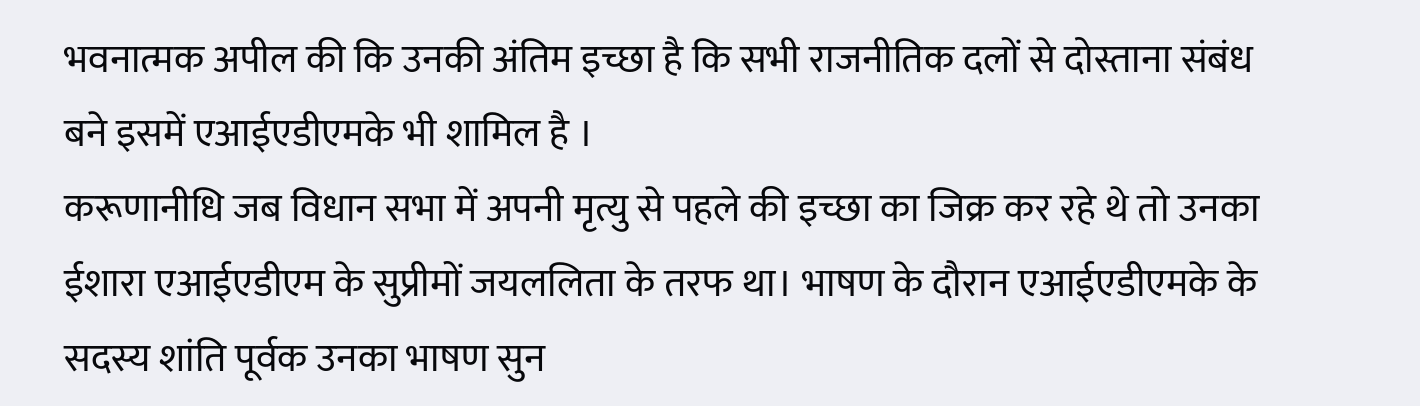भवनात्मक अपील की कि उनकी अंतिम इच्छा है कि सभी राजनीतिक दलों से दोस्ताना संबंध बने इसमें एआईएडीएमके भी शामिल है ।
करूणानीधि जब विधान सभा में अपनी मृत्यु से पहले की इच्छा का जिक्र कर रहे थे तो उनका ईशारा एआईएडीएम के सुप्रीमों जयललिता के तरफ था। भाषण के दौरान एआईएडीएमके के सदस्य शांति पूर्वक उनका भाषण सुन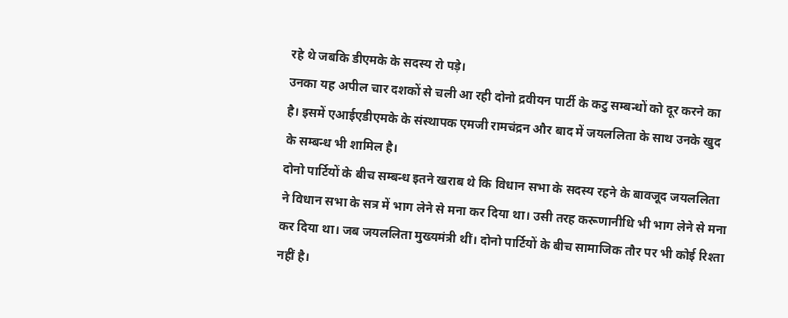रहे थे जबकि डीएमके के सदस्य रो पड़े।
उनका यह अपील चार दशकों से चली आ रही दोनो द्रवीयन पार्टी के कटु सम्बन्धों को दूर करने का है। इसमें एआईएडीएमके के संस्थापक एमजी रामचंद्रन और बाद में जयललिता के साथ उनके खुद के सम्बन्ध भी शामिल है।
दोनो पार्टियों के बीच सम्बन्ध इतने खराब थे कि विधान सभा के सदस्य रहने के बावजूद जयललिता ने विधान सभा के सत्र में भाग लेने से मना कर दिया था। उसी तरह करूणानीधि भी भाग लेने से मना कर दिया था। जब जयललिता मुख्यमंत्री थीं। दोनो पार्टियों के बीच सामाजिक तौर पर भी कोई रिश्ता नहीं है।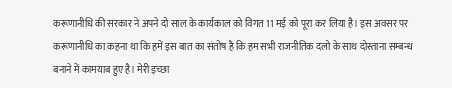करूणानीधि की सरकार ने अपने दो साल के कार्यकाल को विगत 11 मई को पूरा कर लिया है। इस अवसर पर करूणानीधि का कहना था कि हमें इस बात का संतोष है कि हम सभी राजनीतिक दलो के साथ दोस्ताना सम्बन्ध बनाने में कामयाब हुए है। मेरी इच्छा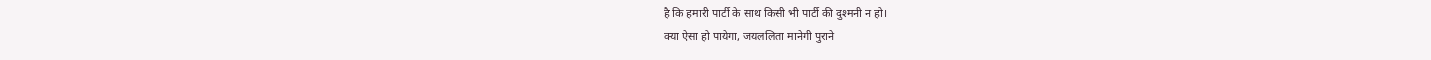है कि हमारी पार्टी के साथ किसी भी पार्टी की दुश्मनी न हो।
क्या ऐसा हो पायेगा, जयललिता मानेगी पुराने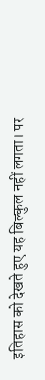इतिहास को देखते हुए यह बिल्कुल नहीं लगता। पर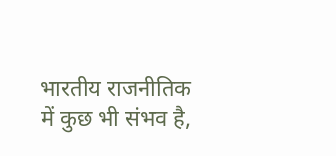भारतीय राजनीतिक में कुछ भी संभव है,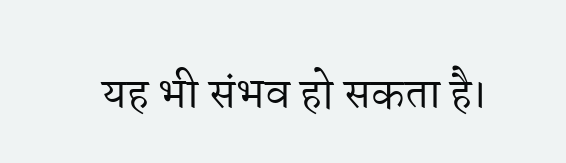यह भी संभव हो सकता है।